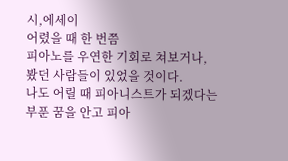시,에세이
어렸을 때 한 번쯤
피아노를 우연한 기회로 쳐보거나,
봤던 사람들이 있었을 것이다.
나도 어릴 때 피아니스트가 되겠다는
부푼 꿈을 안고 피아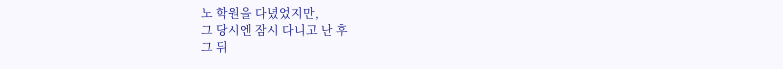노 학원을 다녔었지만,
그 당시엔 잠시 다니고 난 후
그 뒤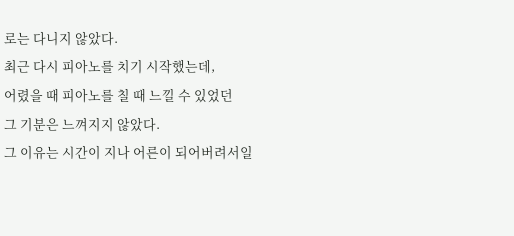로는 다니지 않았다.
최근 다시 피아노를 치기 시작했는데,
어렸을 때 피아노를 칠 때 느낄 수 있었던
그 기분은 느껴지지 않았다.
그 이유는 시간이 지나 어른이 되어버려서일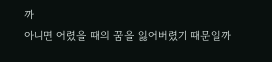까
아니면 어렸을 때의 꿈을 잃어버렸기 때문일까